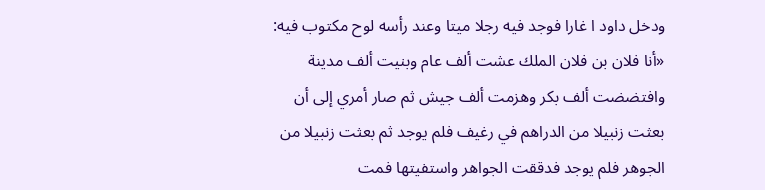ودخل داود ا غارا فوجد فيه رجلا ميتا وعند رأسه لوح مكتوب فيه: «أنا فلان بن فلان الملك عشت ألف عام وبنيت ألف مدينة وافتضضت ألف بكر وهزمت ألف جيش ثم صار أمري إلى أن بعثت زنبيلا من الدراهم في رغيف فلم يوجد ثم بعثت زنبيلا من الجوهر فلم يوجد فدققت الجواهر واستفيتها فمت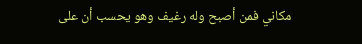مكاني فمن أصبح وله رغيف وهو يحسب أن على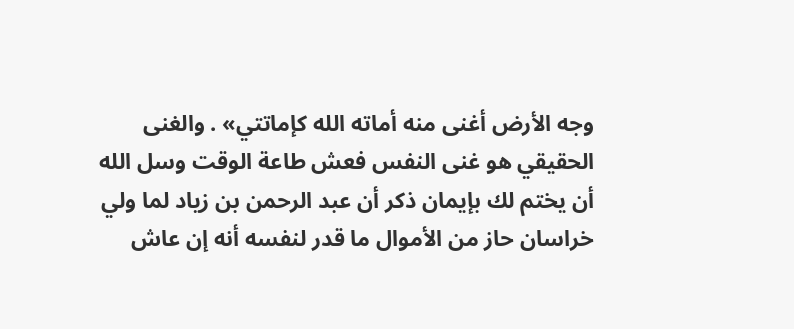وجه الأرض أغنى منه أماته الله كإماتتي» . والغنى الحقيقي هو غنى النفس فعش طاعة الوقت وسل الله أن يختم لك بإيمان ذكر أن عبد الرحمن بن زياد لما ولي خراسان حاز من الأموال ما قدر لنفسه أنه إن عاش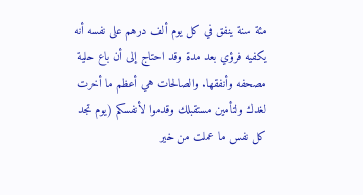مئة سنة ينفق في كل يوم ألف درهم على نفسه أنه يكفيه فرؤي بعد مدة وقد احتاج إلى أن باع حلية مصحفه وأنفقها. والصالحات هي أعظم ما أخرت لغدك ولتأمين مستقبلك وقدموا لأنفسكم (يوم تجد كل نفس ما عملت من خير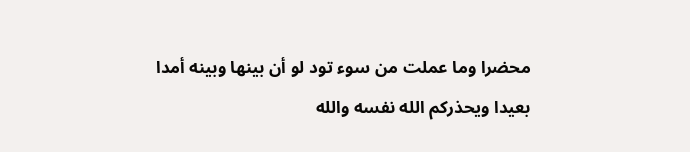محضرا وما عملت من سوء تود لو أن بينها وبينه أمدا بعيدا ويحذركم الله نفسه والله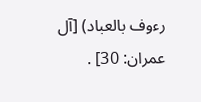رءوف بالعباد) [آل عمران: 30] .